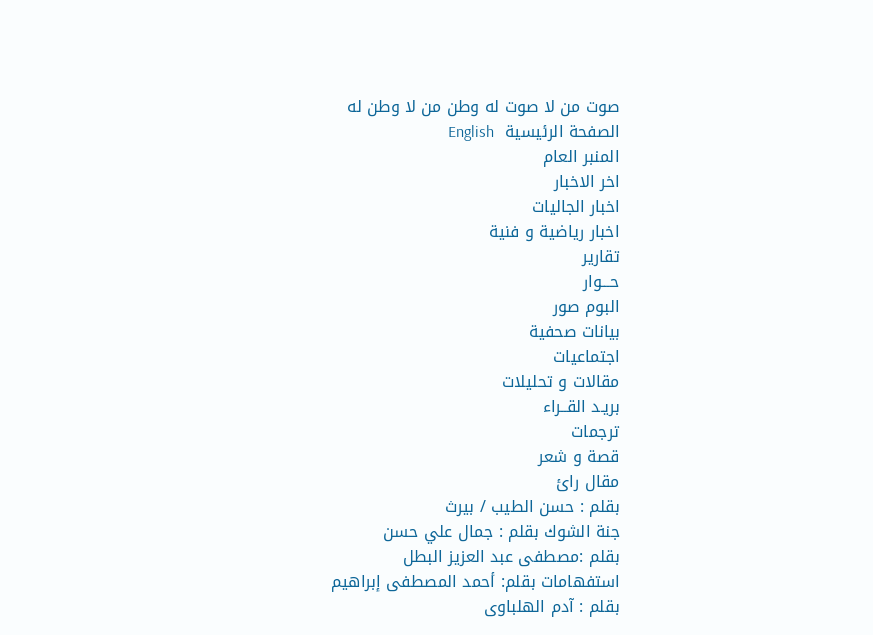صوت من لا صوت له وطن من لا وطن له
الصفحة الرئيسية  English
المنبر العام
اخر الاخبار
اخبار الجاليات
اخبار رياضية و فنية
تقارير
حـــوار
البوم صور
بيانات صحفية
اجتماعيات
مقالات و تحليلات
بريـد القــراء
ترجمات
قصة و شعر
مقال رائ
بقلم : حسن الطيب / بيرث
جنة الشوك بقلم : جمال علي حسن
بقلم :مصطفى عبد العزيز البطل
استفهامات بقلم: أحمد المصطفى إبراهيم
بقلم : آدم الهلباوى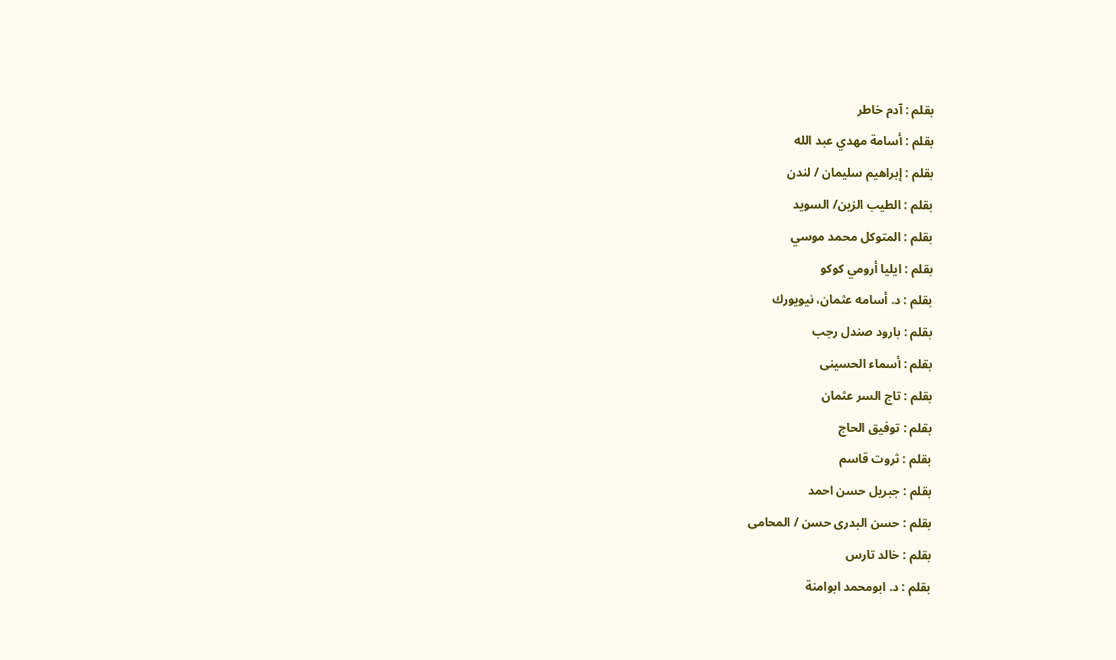بقلم : آدم خاطر
بقلم : أسامة مهدي عبد الله
بقلم : إبراهيم سليمان / لندن
بقلم : الطيب الزين/ السويد
بقلم : المتوكل محمد موسي
بقلم : ايليا أرومي كوكو
بقلم : د. أسامه عثمان، نيويورك
بقلم : بارود صندل رجب
بقلم : أسماء الحسينى
بقلم : تاج السر عثمان
بقلم : توفيق الحاج
بقلم : ثروت قاسم
بقلم : جبريل حسن احمد
بقلم : حسن البدرى حسن / المحامى
بقلم : خالد تارس
بقلم : د. ابومحمد ابوامنة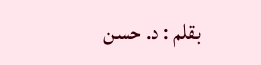بقلم : د. حسن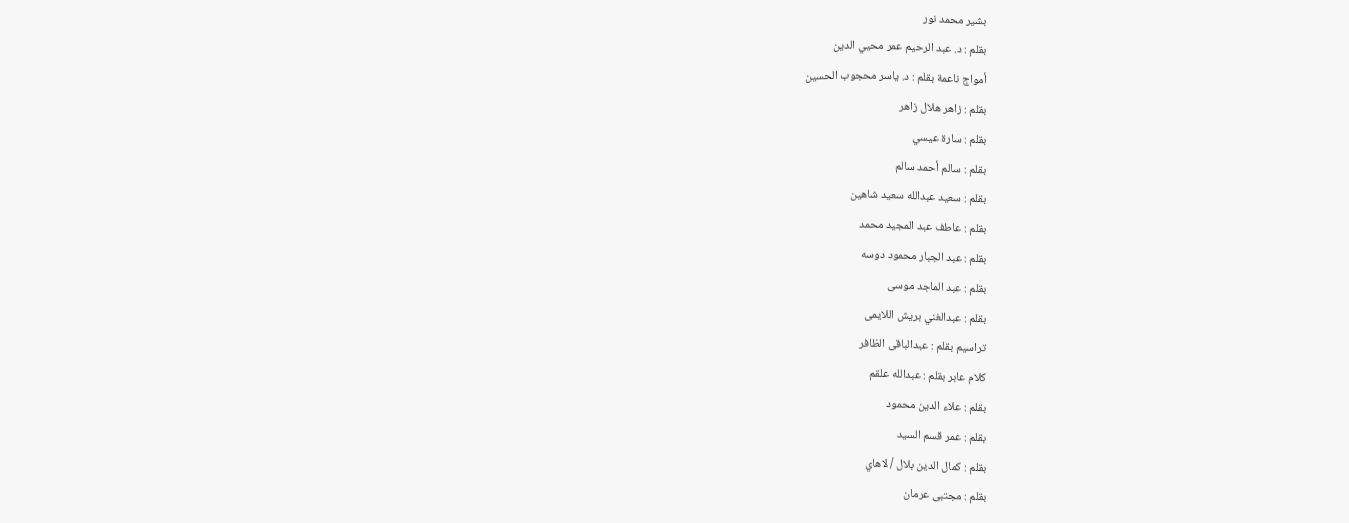بشير محمد نور
بقلم : د. عبد الرحيم عمر محيي الدين
أمواج ناعمة بقلم : د. ياسر محجوب الحسين
بقلم : زاهر هلال زاهر
بقلم : سارة عيسي
بقلم : سالم أحمد سالم
بقلم : سعيد عبدالله سعيد شاهين
بقلم : عاطف عبد المجيد محمد
بقلم : عبد الجبار محمود دوسه
بقلم : عبد الماجد موسى
بقلم : عبدالغني بريش اللايمى
تراسيم بقلم : عبدالباقى الظافر
كلام عابر بقلم : عبدالله علقم
بقلم : علاء الدين محمود
بقلم : عمر قسم السيد
بقلم : كمال الدين بلال / لاهاي
بقلم : مجتبى عرمان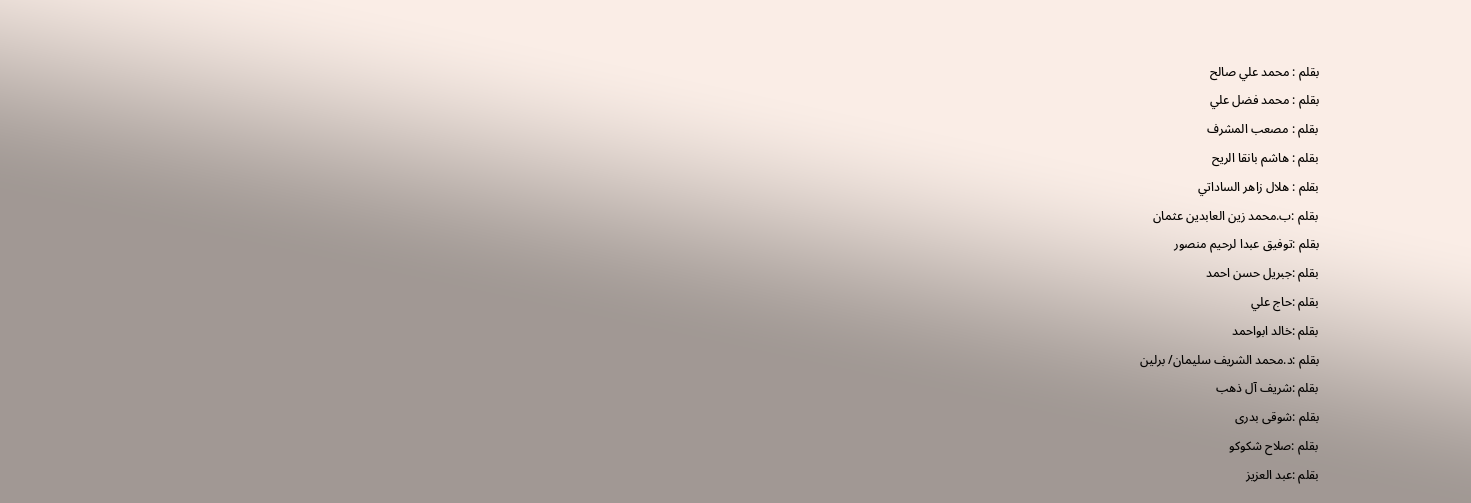بقلم : محمد علي صالح
بقلم : محمد فضل علي
بقلم : مصعب المشرف
بقلم : هاشم بانقا الريح
بقلم : هلال زاهر الساداتي
بقلم :ب.محمد زين العابدين عثمان
بقلم :توفيق عبدا لرحيم منصور
بقلم :جبريل حسن احمد
بقلم :حاج علي
بقلم :خالد ابواحمد
بقلم :د.محمد الشريف سليمان/ برلين
بقلم :شريف آل ذهب
بقلم :شوقى بدرى
بقلم :صلاح شكوكو
بقلم :عبد العزيز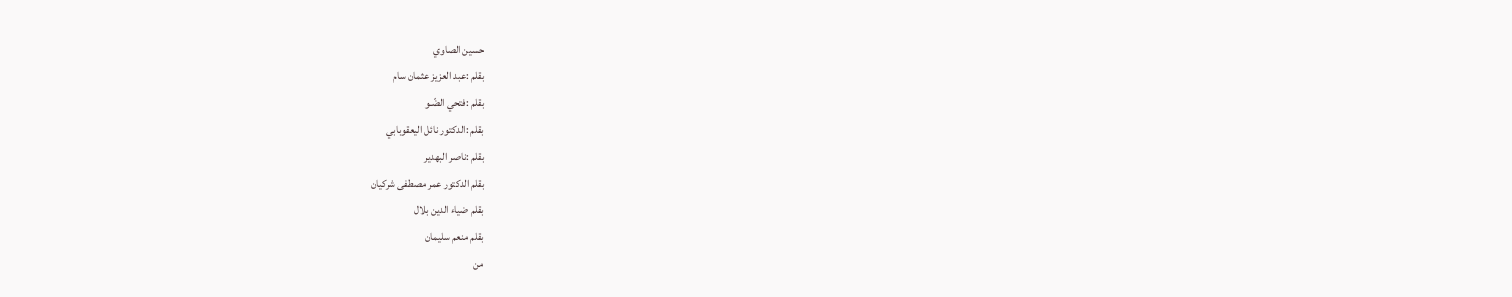حسين الصاوي
بقلم :عبد العزيز عثمان سام
بقلم :فتحي الضّـو
بقلم :الدكتور نائل اليعقوبابي
بقلم :ناصر البهدير
بقلم الدكتور عمر مصطفى شركيان
بقلم ضياء الدين بلال
بقلم منعم سليمان
من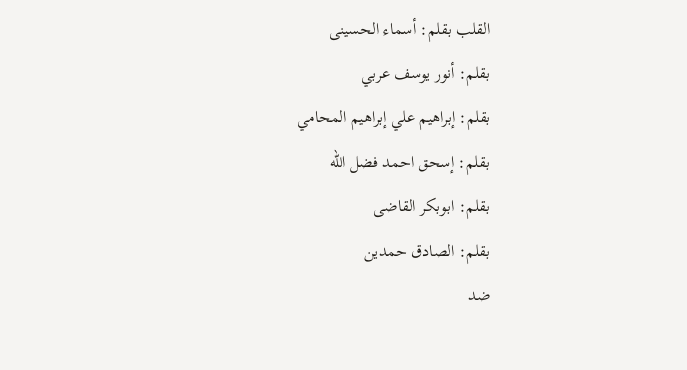القلب بقلم: أسماء الحسينى
بقلم: أنور يوسف عربي
بقلم: إبراهيم علي إبراهيم المحامي
بقلم: إسحق احمد فضل الله
بقلم: ابوبكر القاضى
بقلم: الصادق حمدين
ضد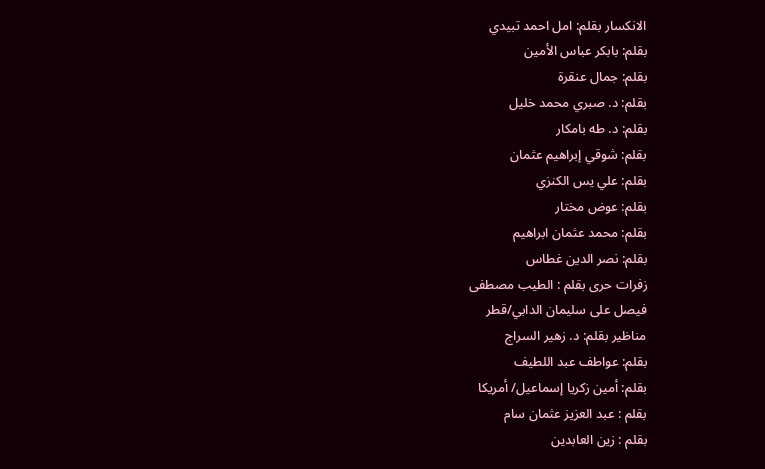الانكسار بقلم: امل احمد تبيدي
بقلم: بابكر عباس الأمين
بقلم: جمال عنقرة
بقلم: د. صبري محمد خليل
بقلم: د. طه بامكار
بقلم: شوقي إبراهيم عثمان
بقلم: علي يس الكنزي
بقلم: عوض مختار
بقلم: محمد عثمان ابراهيم
بقلم: نصر الدين غطاس
زفرات حرى بقلم : الطيب مصطفى
فيصل على سليمان الدابي/قطر
مناظير بقلم: د. زهير السراج
بقلم: عواطف عبد اللطيف
بقلم: أمين زكريا إسماعيل/ أمريكا
بقلم : عبد العزيز عثمان سام
بقلم : زين العابدين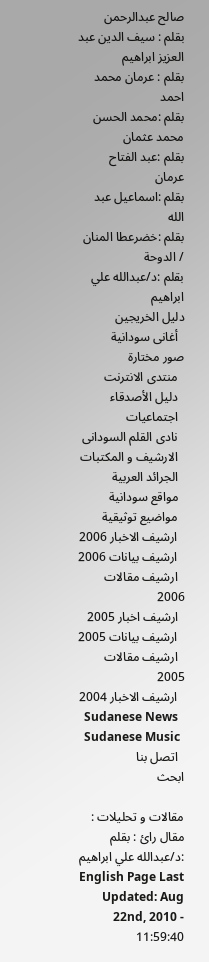صالح عبدالرحمن
بقلم : سيف الدين عبد العزيز ابراهيم
بقلم : عرمان محمد احمد
بقلم :محمد الحسن محمد عثمان
بقلم :عبد الفتاح عرمان
بقلم :اسماعيل عبد الله
بقلم :خضرعطا المنان / الدوحة
بقلم :د/عبدالله علي ابراهيم
دليل الخريجين
  أغانى سودانية
صور مختارة
  منتدى الانترنت
  دليل الأصدقاء
  اجتماعيات
  نادى القلم السودانى
  الارشيف و المكتبات
  الجرائد العربية
  مواقع سودانية
  مواضيع توثيقية
  ارشيف الاخبار 2006
  ارشيف بيانات 2006
  ارشيف مقالات 2006
  ارشيف اخبار 2005
  ارشيف بيانات 2005
  ارشيف مقالات 2005
  ارشيف الاخبار 2004
  Sudanese News
  Sudanese Music
  اتصل بنا
ابحث

مقالات و تحليلات : مقال رائ : بقلم :د/عبدالله علي ابراهيم English Page Last Updated: Aug 22nd, 2010 - 11:59:40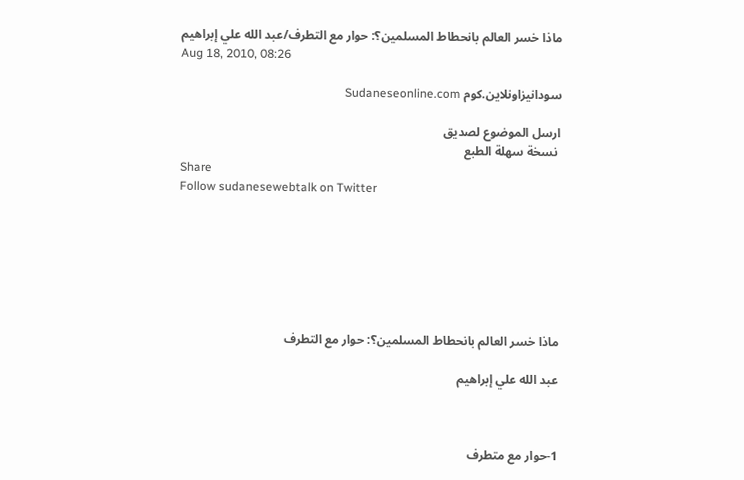ماذا خسر العالم بانحطاط المسلمين؟: حوار مع التطرف/عبد الله علي إبراهيم
Aug 18, 2010, 08:26

سودانيزاونلاين.كوم Sudaneseonline.com

ارسل الموضوع لصديق
 نسخة سهلة الطبع
Share
Follow sudanesewebtalk on Twitter







ماذا خسر العالم بانحطاط المسلمين؟: حوار مع التطرف

عبد الله علي إبراهيم



1-حوار مع متطرف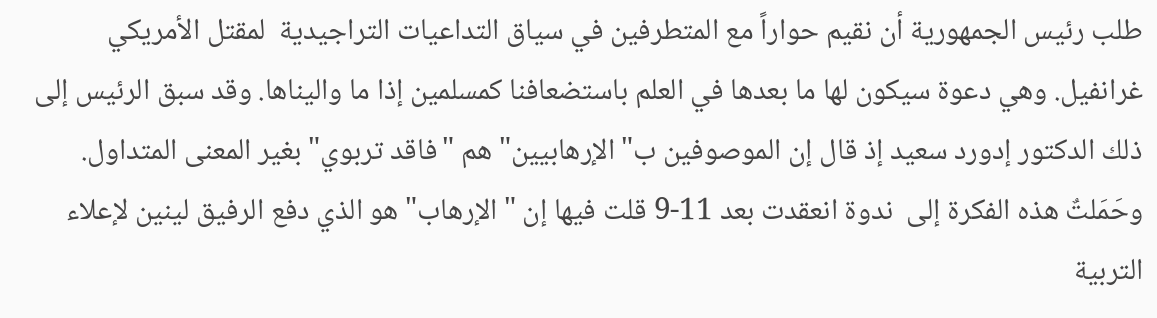طلب رئيس الجمهورية أن نقيم حواراً مع المتطرفين في سياق التداعيات التراجيدية  لمقتل الأمريكي غرانفيل. وهي دعوة سيكون لها ما بعدها في العلم باستضعافنا كمسلمين إذا ما واليناها. وقد سبق الرئيس إلى ذلك الدكتور إدورد سعيد إذ قال إن الموصوفين ب"الإرهابيين" هم "فاقد تربوي" بغير المعنى المتداول. وحَمَلتٌ هذه الفكرة إلى  ندوة انعقدت بعد 11-9 قلت فيها إن "الإرهاب" هو الذي دفع الرفيق لينين لإعلاء التربية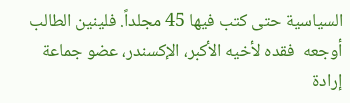السياسية حتى كتب فيها 45 مجلداً. فلينين الطالب أوجعه  فقده لأخيه الأكبر، الإكسندر، عضو جماعة إرادة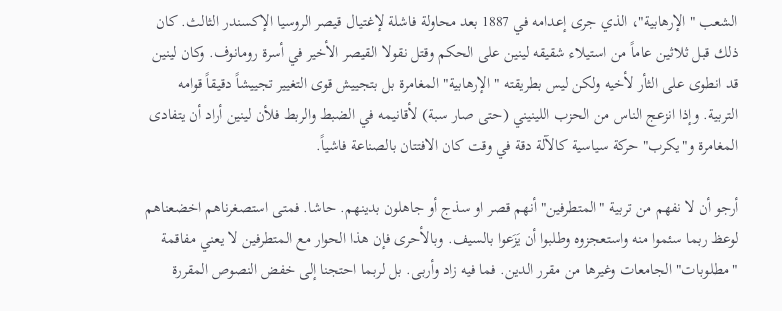الشعب "الإرهابية"، الذي جرى إعدامه في 1887 بعد محاولة فاشلة لإغتيال قيصر الروسيا الإكسندر الثالث. كان ذلك قبل ثلاثين عاماً من استيلاء شقيقه لينين على الحكم وقتل نقولا القيصر الأخير في أسرة رومانوف. وكان لينين قد انطوى على الثأر لأخيه ولكن ليس بطريقته "الإرهابية" المغامرة بل بتجييش قوى التغيير تجييشاً دقيقاً قوامه التربية. وإذا انزعج الناس من الحزب اللينيني (حتى صار سبة) لأقانيمه في الضبط والربط فلأن لينين أراد أن يتفادى المغامرة و"يكرب" حركة سياسية كالآلة دقة في وقت كان الافتتان بالصناعة فاشياً.

أرجو أن لا نفهم من تربية "المتطرفين" أنهم قصر او سذج أو جاهلون بدينهم. حاشا. فمتى استصغرناهم اخضعناهم لوعظ ربما سئموا منه واستعجزوه وطلبوا أن يَزَعوا بالسيف. وبالأحرى فإن هذا الحوار مع المتطرفين لا يعني مفاقمة "مطلوبات" الجامعات وغيرها من مقرر الدين. فما فيه زاد وأربى. بل لربما احتجنا إلى خفض النصوص المقررة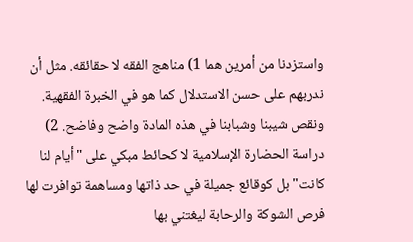واستزدنا من أمرين هما 1) مناهج الفقه لا حقائقه. مثل أن ندربهم على حسن الاستدلال كما هو في الخبرة الفقهية. ونقص شيبنا وشبابنا في هذه المادة واضح وفاضح. 2) دراسة الحضارة الإسلامية لا كحائط مبكي على "أيام لنا كانت" بل كوقائع جميلة في حد ذاتها ومساهمة توافرت لها فرص الشوكة والرحابة ليغتني بها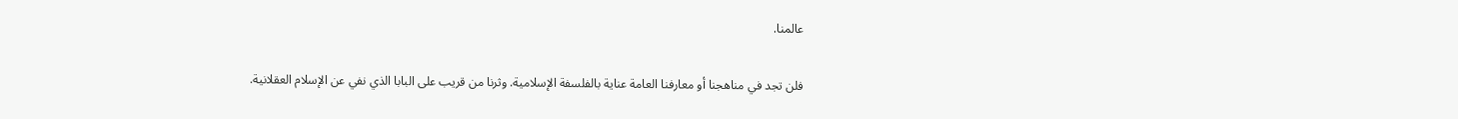عالمنا.

فلن تجد في مناهجنا أو معارفنا العامة عناية بالفلسفة الإسلامية. وثرنا من قريب على البابا الذي نفي عن الإسلام العقلانية.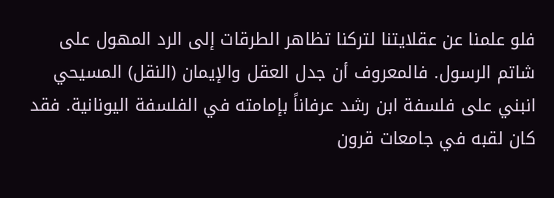فلو علمنا عن عقلايتنا لتركنا تظاهر الطرقات إلى الرد المهول على شاتم الرسول. فالمعروف أن جدل العقل والإيمان (النقل) المسيحي انبني على فلسفة ابن رشد عرفاناً بإمامته في الفلسفة اليونانية. فقد كان لقبه في جامعات قرون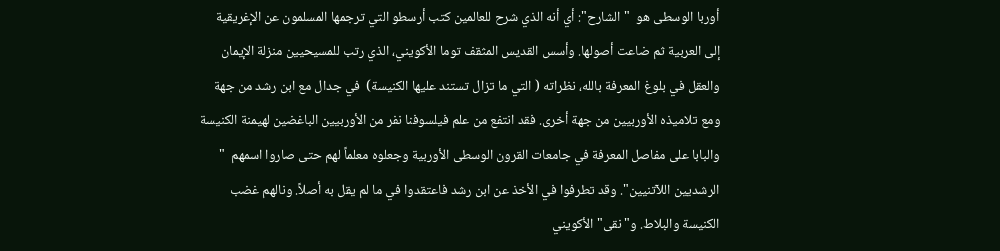أوربا الوسطى هو  "الشارح": أي أنه الذي شرح للعالمين كتب أرسطو التي ترجمها المسلمون عن الإغريقية إلى العربية ثم ضاعت أصولها. وأسس القديس المثقف توما الأكويني، الذي رتب للمسيحيين منزلة الإيمان والعقل في بلوغ المعرفة بالله، نظراته ( التي ما تزال تستند عليها الكنيسة)  في جدال مع ابن رشد من جهة ومع تلاميذه الأوربيين من جهة أخرى. فقد انتفع من علم فيلسوفنا نفر من الأوربيين الباغضين لهيمنة الكنيسة والبابا على مفاصل المعرفة في جامعات القرون الوسطى الأوربية وجعلوه معلماً لهم حتى صاروا اسمهم  " الرشديين اللآتنيين". وقد تطرفوا في الأخذ عن ابن رشد فاعتقدوا في ما لم يقل به أصلاً. ونالهم غضب الكنيسة والبلاط. و"نقى" الأكويني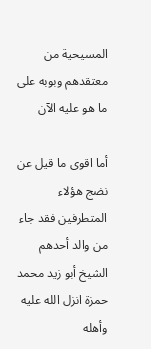المسيحية من معتقدهم وبوبه على ما هو عليه الآن

أما اقوى ما قيل عن نضج هؤلاء المتطرفين فقد جاء من والد أحدهم الشيخ أبو زيد محمد حمزة انزل الله عليه وأهله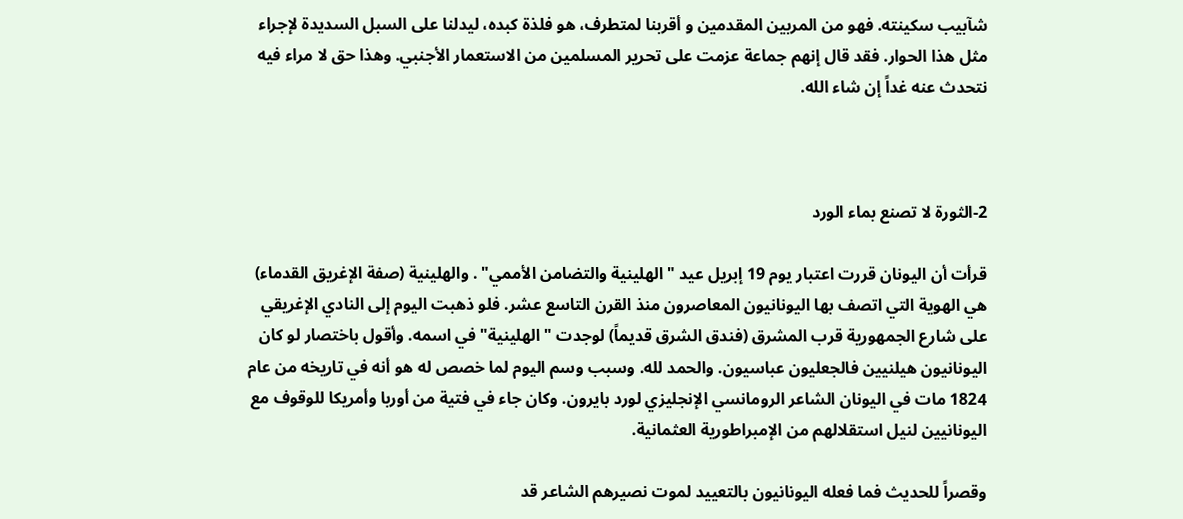شآبيب سكينته. فهو من المربين المقدمين و أقربنا لمتطرف، هو فلذة كبده، ليدلنا على السبل السديدة لإجراء مثل هذا الحوار. فقد قال إنهم جماعة عزمت على تحرير المسلمين من الاستعمار الأجنبي. وهذا حق لا مراء فيه نتحدث عنه غداً إن شاء الله.



2-الثورة لا تصنع بماء الورد

قرأت أن اليونان قررت اعتبار يوم 19 إبريل عيد "الهلينية والتضامن الأممي" . والهلينية (صفة الإغريق القدماء) هي الهوية التي اتصف بها اليونانيون المعاصرون منذ القرن التاسع عشر. فلو ذهبت اليوم إلى النادي الإغريقي على شارع الجمهورية قرب المشرق (فندق الشرق قديماً) لوجدت "الهلينية" في اسمه. وأقول باختصار لو كان اليونانيون هيلنيين فالجعليون عباسيون. والحمد لله. وسبب وسم اليوم لما خصص له هو أنه في تاريخه من عام 1824 مات في اليونان الشاعر الرومانسي الإنجليزي لورد بايرون. وكان جاء في فتية من أوربا وأمريكا للوقوف مع اليونانيين لنيل استقلالهم من الإمبراطورية العثمانية.

وقصراً للحديث فما فعله اليونانيون بالتعييد لموت نصيرهم الشاعر قد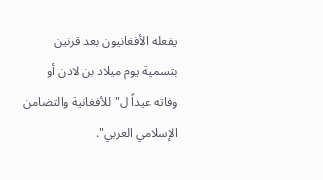يفعله الأفغانيون بعد قرنين بتسمية يوم ميلاد بن لادن أو وفاته عيداً ل"للأفغانية والتضامن الإسلامي العربي".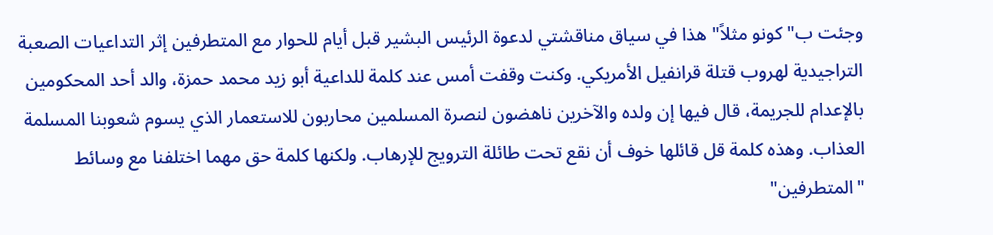وجئت ب"كونو مثلاً" هذا في سياق مناقشتي لدعوة الرئيس البشير قبل أيام للحوار مع المتطرفين إثر التداعيات الصعبة التراجيدية لهروب قتلة قرانفيل الأمريكي. وكنت وقفت أمس عند كلمة للداعية أبو زيد محمد حمزة، والد أحد المحكومين بالإعدام للجريمة، قال فيها إن ولده والآخرين ناهضون لنصرة المسلمين محاربون للاستعمار الذي يسوم شعوبنا المسلمة العذاب. وهذه كلمة قل قائلها خوف أن نقع تحت طائلة الترويج للإرهاب. ولكنها كلمة حق مهما اختلفنا مع وسائط "المتطرفين"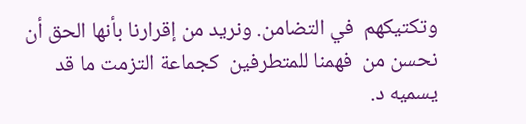وتكتيكهم  في التضامن. ونريد من إقرارنا بأنها الحق أن نحسن من  فهمنا للمتطرفين  كجماعة التزمت ما قد يسميه د.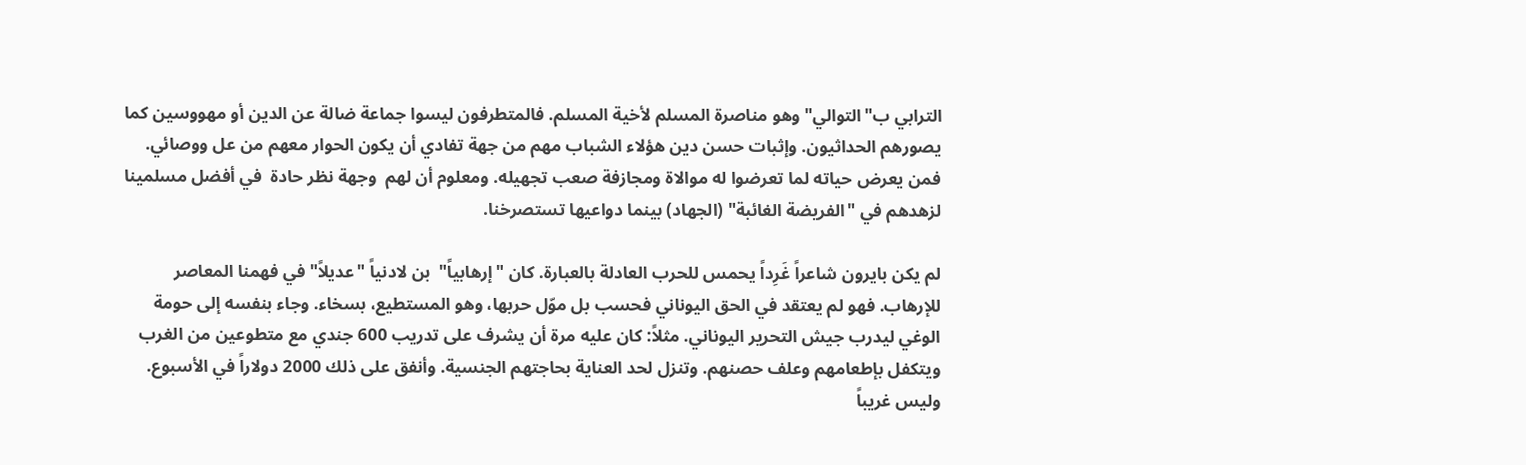الترابي ب"التوالي" وهو مناصرة المسلم لأخية المسلم. فالمتطرفون ليسوا جماعة ضالة عن الدين أو مهووسين كما يصورهم الحداثيون. وإثبات حسن دين هؤلاء الشباب مهم من جهة تفادي أن يكون الحوار معهم من عل ووصائي. فمن يعرض حياته لما تعرضوا له موالاة ومجازفة صعب تجهيله. ومعلوم أن لهم  وجهة نظر حادة  في أفضل مسلمينا لزهدهم في "الفريضة الغائبة" (الجهاد) بينما دواعيها تستصرخنا.

لم يكن بايرون شاعراً غَرِداً يحمس للحرب العادلة بالعبارة. كان "إرهابياً"  بن لادنياً "عديلاً" في فهمنا المعاصر  للإرهاب. فهو لم يعتقد في الحق اليوناني فحسب بل موّل حربها، وهو المستطيع، بسخاء. وجاء بنفسه إلى حومة الوغي ليدرب جيش التحرير اليوناني. مثلاً: كان عليه مرة أن يشرف على تدريب 600 جندي مع متطوعين من الغرب ويتكفل بإطعامهم وعلف حصنهم. وتنزل لحد العناية بحاجتهم الجنسية. وأنفق على ذلك 2000 دولاراً في الأسبوع. وليس غريباً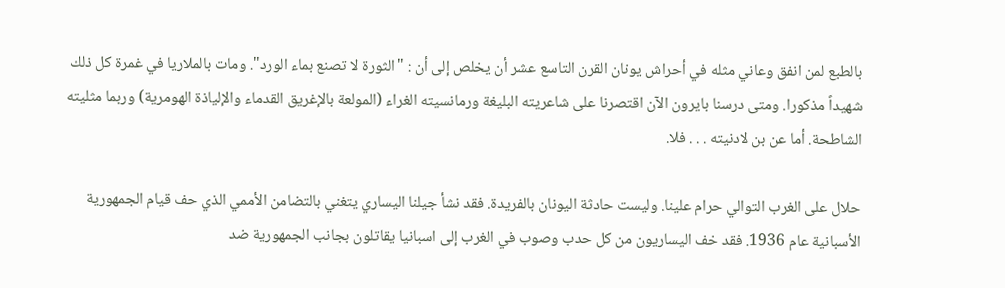بالطبع لمن انفق وعاني مثله في أحراش يونان القرن التاسع عشر أن يخلص إلى أن : "الثورة لا تصنع بماء الورد". ومات بالملاريا في غمرة كل ذلك شهيداً مذكورا. ومتى درسنا بايرون الآن اقتصرنا على شاعريته البليغة ورمانسيته الغراء (المولعة بالإغريق القدماء والإلياذة الهومرية) وربما مثليته الشاطحة. أما عن بن لادنيته . . . فلا.

حلال على الغرب التوالي حرام علينا. وليست حادثة اليونان بالفريدة. فقد نشأ جيلنا اليساري يتغني بالتضامن الأممي الذي حف قيام الجمهورية الأسبانية عام 1936. فقد خف اليساريون من كل حدب وصوب في الغرب إلى اسبانيا يقاتلون بجانب الجمهورية ضد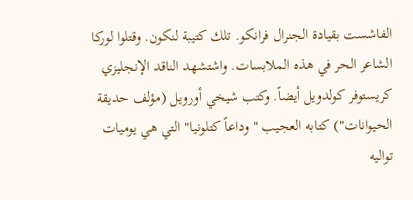الفاشست بقيادة الجنرال فرانكو. تلك كتيبة لنكون. وقتلوا لوركا الشاعر الحر في هذه الملابسات. واشتشهد الناقد الإنجليزي كريستوفر كولدويل أيضاً. وكتب شيخي أورويل (مؤلف حديقة الحيوانات") كتابه العجيب "وداعاً كتلونيا" التي هي يوميات تواليه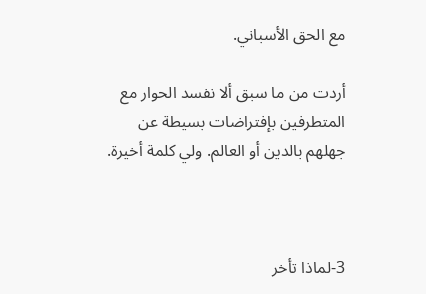مع الحق الأسباني.

أردت من ما سبق ألا نفسد الحوار مع المتطرفين بإفتراضات بسيطة عن جهلهم بالدين أو العالم. ولي كلمة أخيرة.



3-لماذا تأخر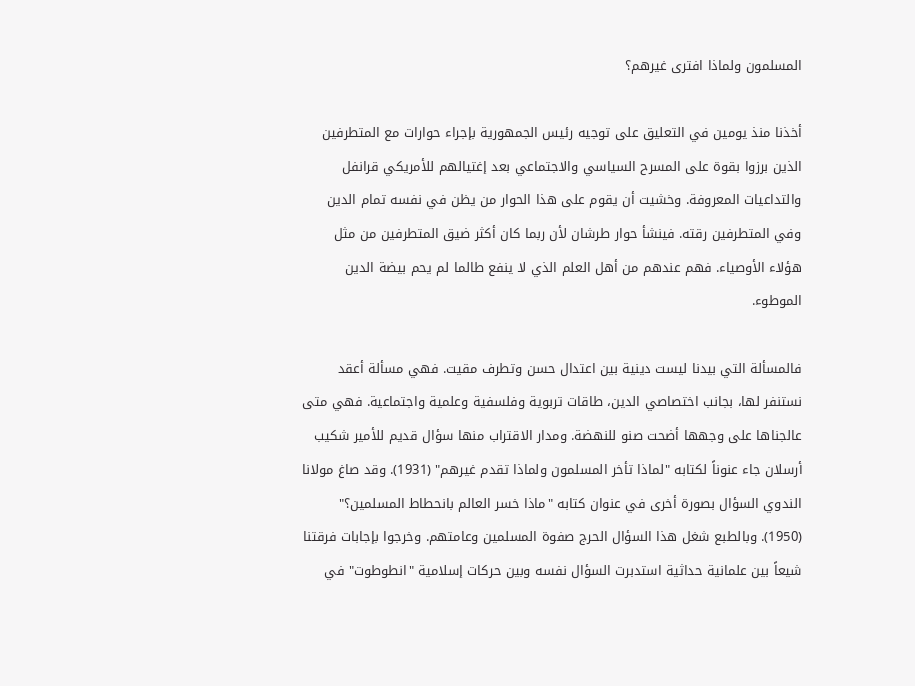المسلمون ولماذا افترى غيرهم؟

أخذنا منذ يومين في التعليق على توجيه رئيس الجمهورية بإجراء حوارات مع المتطرفين الذين برزوا بقوة على المسرح السياسي والاجتماعي بعد إغتيالهم للأمريكي قرانفل والتداعيات المعروفة. وخشيت أن يقوم على هذا الحوار من يظن في نفسه تمام الدين وفي المتطرفين رقته. فينشأ حوار طرشان لأن ربما كان أكثر ضيق المتطرفين من مثل هؤلاء الأوصياء. فهم عندهم من أهل العلم الذي لا ينفع طالما لم يحم بيضة الدين الموطوء.

فالمسألة التي بيدنا ليست دينية بين اعتدال حسن وتطرف مقيت. فهي مسألة أعقد نستنفر لها، بجانب اختصاصي الدين، طاقات تربوية وفلسفية وعلمية واجتماعية. فهي متى عالجناها على وجهها أضحت صنو للنهضة. ومدار الاقتراب منها سؤال قديم للأمير شكيب أرسلان جاء عنوناً لكتابه "لماذا تأخر المسلمون ولماذا تقدم غيرهم" (1931). وقد صاغ مولانا الندوي السؤال بصورة أخرى في عنوان كتابه "ماذا خسر العالم بانحطاط المسلمين؟" (1950). وبالطبع شغل هذا السؤال الحرج صفوة المسلمين وعامتهم. وخرجوا بإجابات فرقتنا شيعاً بين علمانية حداثية استدبرت السؤال نفسه وبين حركات إسلامية "انطوطوت" في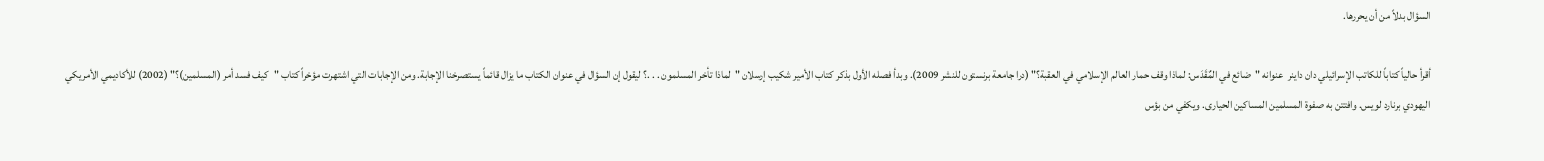السؤال بدلاً من أن يحررها.

أقرأ حالياً كتاباً للكاتب الإسرائيلي دان داينر  عنوانه "ضائع في المٌقَدَس: لماذا وقف حمار العالم الإسلامي في العقبة؟" (درا جامعة برنستون للنشر 2009). وبدأ فصله الأول بذكر كتاب الأمير شكيب إرسلان "لماذا تأخر المسلمون . . .؟ ليقول إن السؤال في عنوان الكتاب ما يزال قائماً يستصرخنا الإجابة. ومن الإجابات التي اشتهرت مؤخراً كتاب "كيف فسد أمر (المسلمين)؟" (2002) للأكاديمي الأمريكي اليهودي برنارد لويس. وافتتن به صفوة المسلمين المساكين الحيارى. ويكفي من بؤس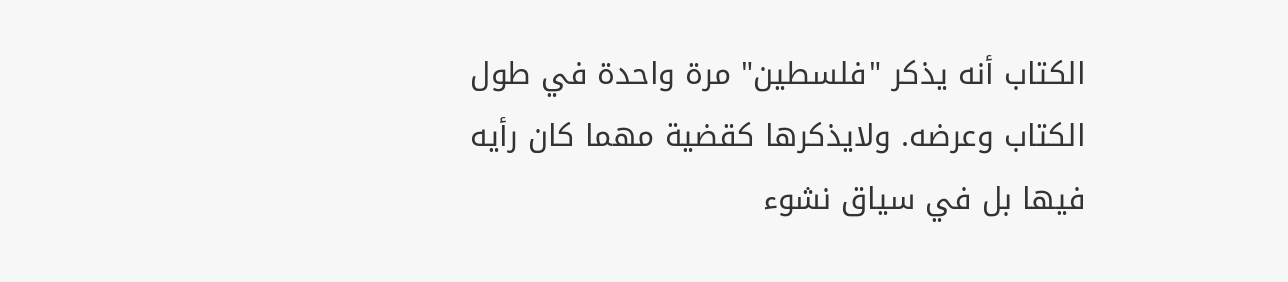الكتاب أنه يذكر "فلسطين" مرة واحدة في طول الكتاب وعرضه. ولايذكرها كقضية مهما كان رأيه فيها بل في سياق نشوء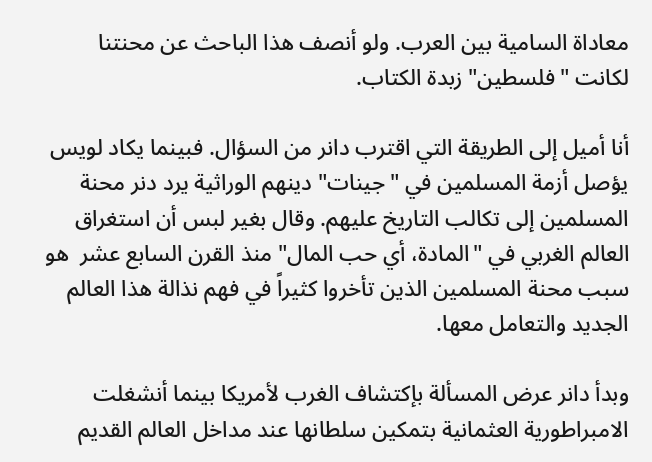معاداة السامية بين العرب. ولو أنصف هذا الباحث عن محنتنا  لكانت "فلسطين" زبدة الكتاب.

أنا أميل إلى الطريقة التي اقترب دانر من السؤال. فبينما يكاد لويس يؤصل أزمة المسلمين في "جينات" دينهم الوراثية يرد دنر محنة المسلمين إلى تكالب التاريخ عليهم. وقال بغير لبس أن استغراق العالم الغربي في "المادة، أي حب المال" منذ القرن السابع عشر  هو سبب محنة المسلمين الذين تأخروا كثيراً في فهم نذالة هذا العالم الجديد والتعامل معها.

وبدأ دانر عرض المسألة بإكتشاف الغرب لأمريكا بينما أنشغلت الامبراطورية العثمانية بتمكين سلطانها عند مداخل العالم القديم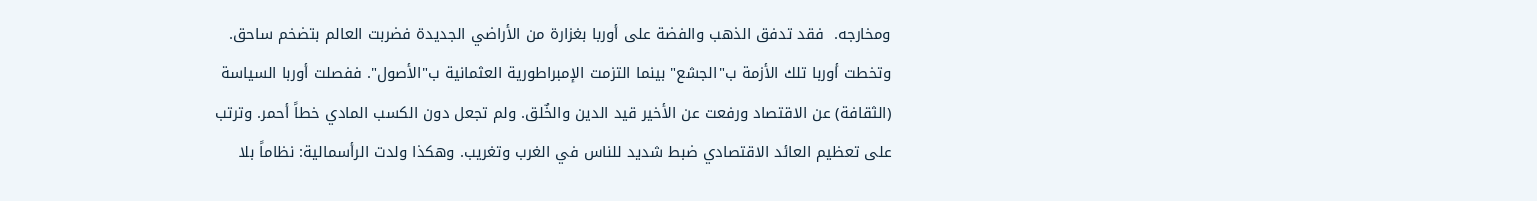ومخارجه.  فقد تدفق الذهب والفضة على أوربا بغزارة من الأراضي الجديدة فضربت العالم بتضخم ساحق. وتخطت أوربا تلك الأزمة ب"الجشع" بينما التزمت الإمبراطورية العثمانية ب"الأصول". ففصلت أوربا السياسة (الثقافة) عن الاقتصاد ورفعت عن الأخير قيد الدين والخٌلق. ولم تجعل دون الكسب المادي خطاً أحمر. وترتب على تعظيم العائد الاقتصادي ضبط شديد للناس في الغرب وتغريب. وهكذا ولدت الرأسمالية: نظاماً بلا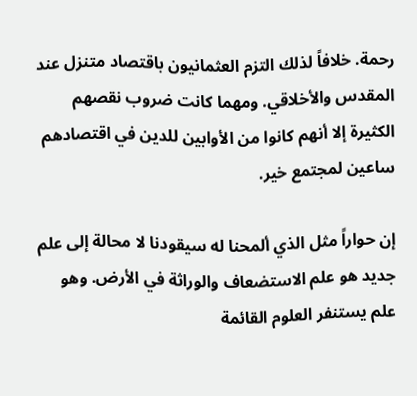رحمة. خلافاً لذلك التزم العثمانيون باقتصاد متنزل عند المقدس والأخلاقي. ومهما كانت ضروب نقصهم الكثيرة إلا أنهم كانوا من الأوابين للدين في اقتصادهم ساعين لمجتمع خير.

إن حواراً مثل الذي ألمحنا له سيقودنا لا محالة إلى علم جديد هو علم الاستضعاف والوراثة في الأرض. وهو علم يستنفر العلوم القائمة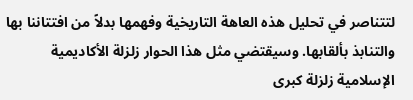لتتناصر في تحليل هذه العاهة التاريخية وفهمها بدلاً من افتتاننا بها والتنابذ بألقابها. وسيقتضي مثل هذا الحوار زلزلة الأكاديمية الإسلامية زلزلة كبرى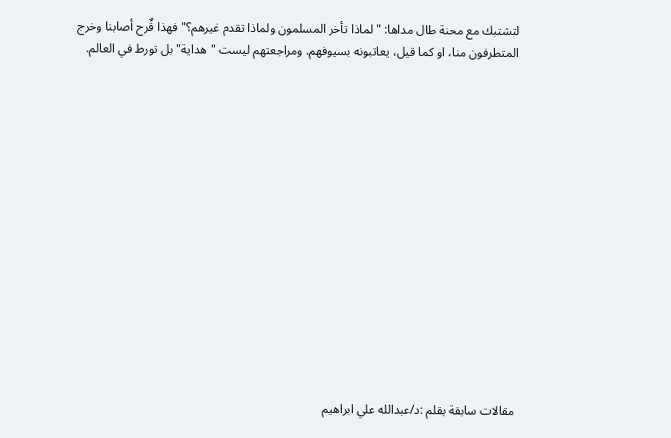لتشتبك مع محنة طال مداها: "لماذا تأخر المسلمون ولماذا تقدم غيرهم؟" فهذا قٌرح أصابنا وخرج المتطرفون منا، او كما قيل، يعاتبونه بسيوفهم. ومراجعتهم ليست "هداية" بل تورط في العالم.















مقالات سابقة بقلم :د/عبدالله علي ابراهيم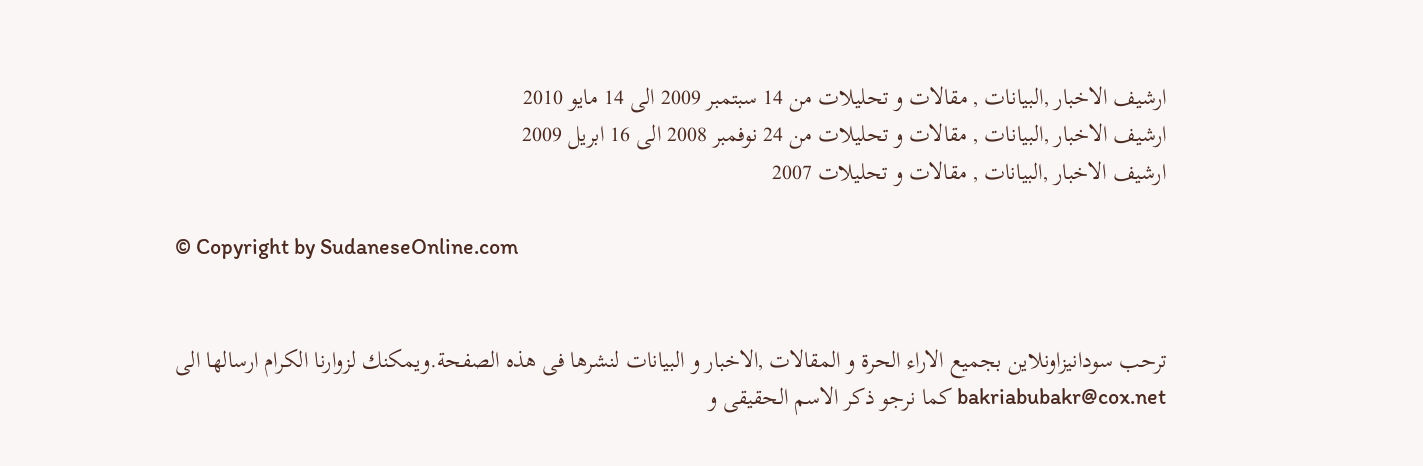ارشيف الاخبار ,البيانات , مقالات و تحليلات من 14 سبتمبر 2009 الى 14 مايو 2010
ارشيف الاخبار ,البيانات , مقالات و تحليلات من 24 نوفمبر 2008 الى 16 ابريل 2009
ارشيف الاخبار ,البيانات , مقالات و تحليلات 2007

© Copyright by SudaneseOnline.com


ترحب سودانيزاونلاين بجميع الاراء الحرة و المقالات ,الاخبار و البيانات لنشرها فى هذه الصفحة.ويمكنك لزوارنا الكرام ارسالها الى bakriabubakr@cox.net كما نرجو ذكر الاسم الحقيقى و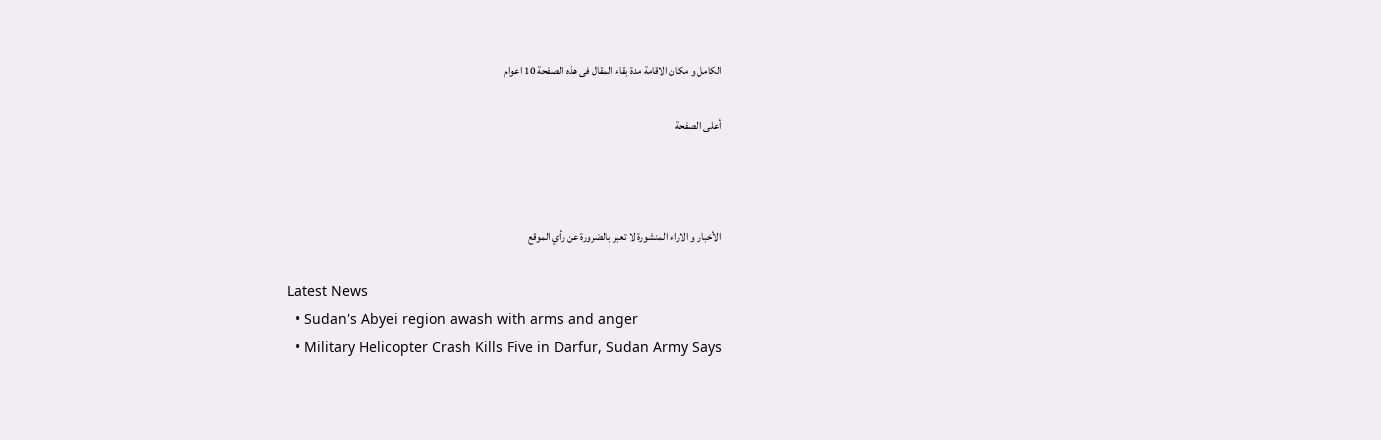الكامل و مكان الاقامة مدة بقاء المقال فى هذه الصفحة 10 اعوام

أعلى الصفحة



الأخبار و الاراء المنشورة لا تعبر بالضرورة عن رأي الموقع

Latest News
  • Sudan's Abyei region awash with arms and anger
  • Military Helicopter Crash Kills Five in Darfur, Sudan Army Says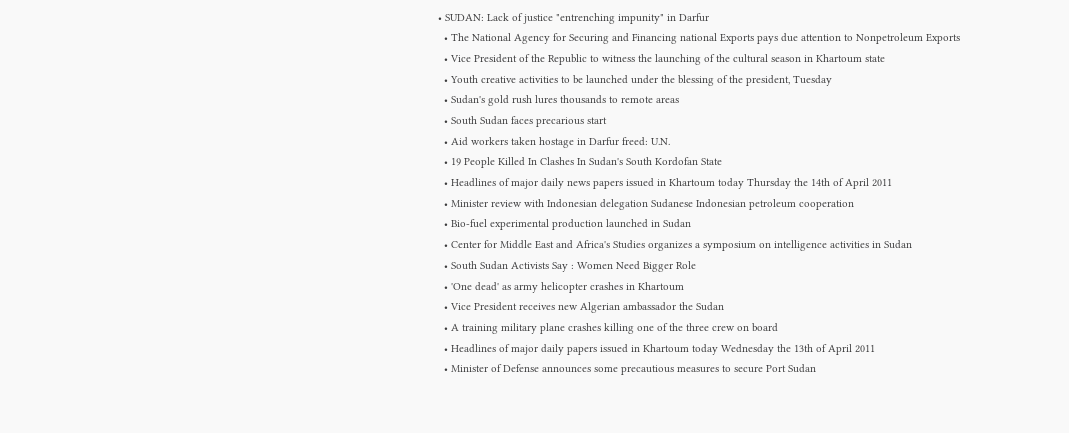• SUDAN: Lack of justice "entrenching impunity" in Darfur
  • The National Agency for Securing and Financing national Exports pays due attention to Nonpetroleum Exports
  • Vice President of the Republic to witness the launching of the cultural season in Khartoum state
  • Youth creative activities to be launched under the blessing of the president, Tuesday
  • Sudan's gold rush lures thousands to remote areas
  • South Sudan faces precarious start
  • Aid workers taken hostage in Darfur freed: U.N.
  • 19 People Killed In Clashes In Sudan's South Kordofan State
  • Headlines of major daily news papers issued in Khartoum today Thursday the 14th of April 2011
  • Minister review with Indonesian delegation Sudanese Indonesian petroleum cooperation
  • Bio-fuel experimental production launched in Sudan
  • Center for Middle East and Africa's Studies organizes a symposium on intelligence activities in Sudan
  • South Sudan Activists Say : Women Need Bigger Role
  • 'One dead' as army helicopter crashes in Khartoum
  • Vice President receives new Algerian ambassador the Sudan
  • A training military plane crashes killing one of the three crew on board
  • Headlines of major daily papers issued in Khartoum today Wednesday the 13th of April 2011
  • Minister of Defense announces some precautious measures to secure Port Sudan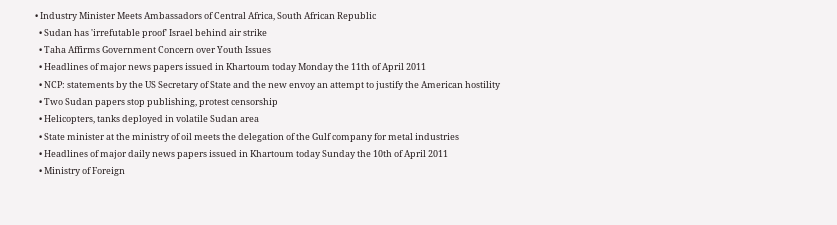• Industry Minister Meets Ambassadors of Central Africa, South African Republic
  • Sudan has 'irrefutable proof' Israel behind air strike
  • Taha Affirms Government Concern over Youth Issues
  • Headlines of major news papers issued in Khartoum today Monday the 11th of April 2011
  • NCP: statements by the US Secretary of State and the new envoy an attempt to justify the American hostility
  • Two Sudan papers stop publishing, protest censorship
  • Helicopters, tanks deployed in volatile Sudan area
  • State minister at the ministry of oil meets the delegation of the Gulf company for metal industries
  • Headlines of major daily news papers issued in Khartoum today Sunday the 10th of April 2011
  • Ministry of Foreign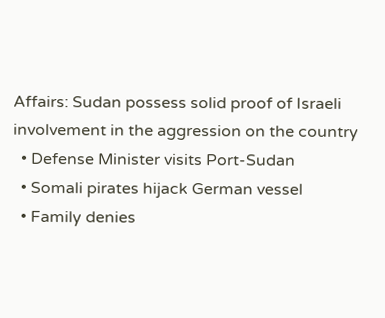Affairs: Sudan possess solid proof of Israeli involvement in the aggression on the country
  • Defense Minister visits Port-Sudan
  • Somali pirates hijack German vessel
  • Family denies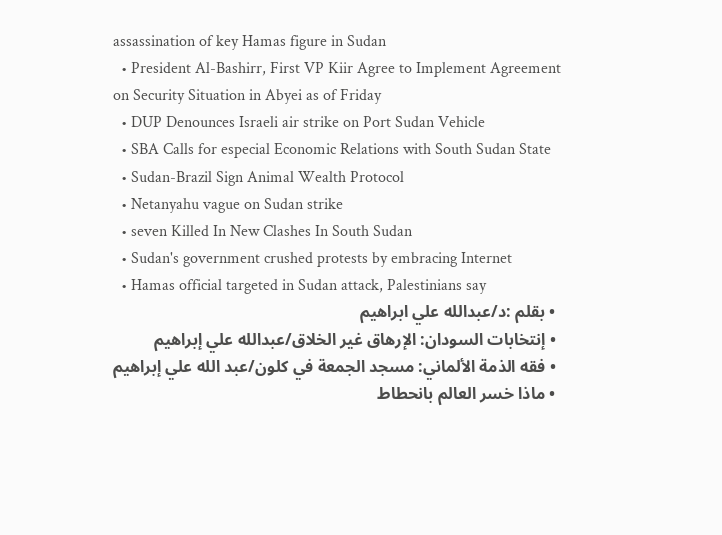assassination of key Hamas figure in Sudan
  • President Al-Bashirr, First VP Kiir Agree to Implement Agreement on Security Situation in Abyei as of Friday
  • DUP Denounces Israeli air strike on Port Sudan Vehicle
  • SBA Calls for especial Economic Relations with South Sudan State
  • Sudan-Brazil Sign Animal Wealth Protocol
  • Netanyahu vague on Sudan strike
  • seven Killed In New Clashes In South Sudan
  • Sudan's government crushed protests by embracing Internet
  • Hamas official targeted in Sudan attack, Palestinians say
  • بقلم :د/عبدالله علي ابراهيم
  • إنتخابات السودان: الإرهاق غير الخلاق/عبدالله علي إبراهيم
  • فقه الذمة الألماني: مسجد الجمعة في كلون/عبد الله علي إبراهيم
  • ماذا خسر العالم بانحطاط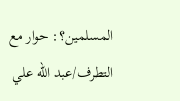المسلمين؟: حوار مع التطرف/عبد الله علي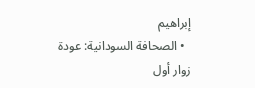إبراهيم
  • الصحافة السودانية: عودة زوار أول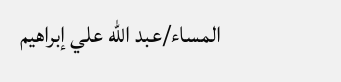المساء/عبد الله علي إبراهيم